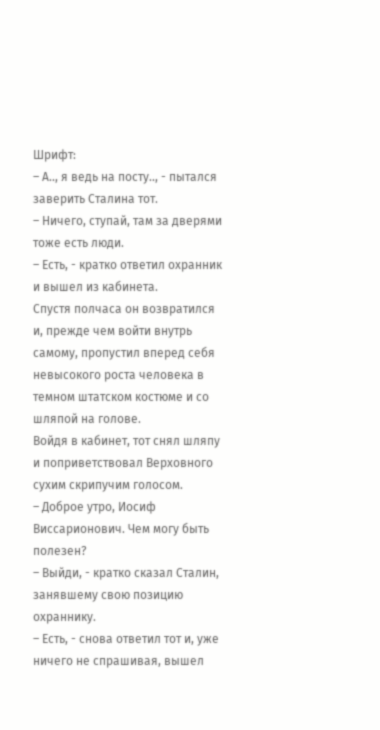Шрифт:
– А.., я ведь на посту.., - пытался заверить Сталина тот.
– Ничего, ступай, там за дверями тоже есть люди.
– Есть, - кратко ответил охранник и вышел из кабинета.
Спустя полчаса он возвратился и, прежде чем войти внутрь самому, пропустил вперед себя невысокого роста человека в темном штатском костюме и со шляпой на голове.
Войдя в кабинет, тот снял шляпу и поприветствовал Верховного сухим скрипучим голосом.
– Доброе утро, Иосиф Виссарионович. Чем могу быть полезен?
– Выйди, - кратко сказал Сталин, занявшему свою позицию охраннику.
– Есть, - снова ответил тот и, уже ничего не спрашивая, вышел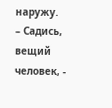наружу.
– Садись, вещий человек, -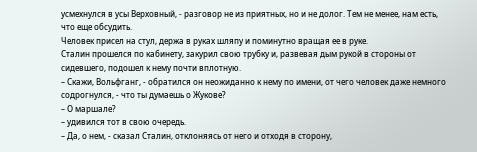усмехнулся в усы Верховный, - разговор не из приятных, но и не долог. Тем не менее, нам есть, что еще обсудить.
Человек присел на стул, держа в руках шляпу и поминутно вращая ее в руке.
Сталин прошелся по кабинету, закурил свою трубку и, развевая дым рукой в стороны от сидевшего, подошел к нему почти вплотную.
– Скажи, Вольфганг, - обратился он неожиданно к нему по имени, от чего человек даже немного содрогнулся, - что ты думаешь о Жукове?
– О маршале?
– удивился тот в свою очередь.
– Да, о нем, - сказал Сталин, отклоняясь от него и отходя в сторону,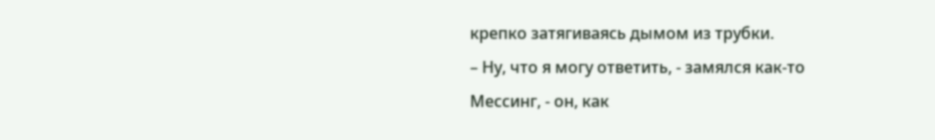крепко затягиваясь дымом из трубки.
– Ну, что я могу ответить, - замялся как-то Мессинг, - он, как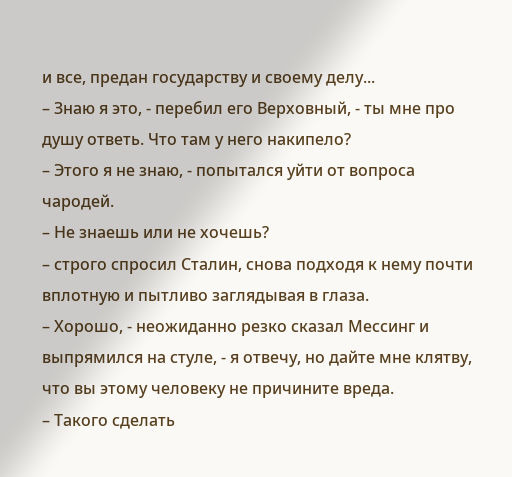и все, предан государству и своему делу...
– Знаю я это, - перебил его Верховный, - ты мне про душу ответь. Что там у него накипело?
– Этого я не знаю, - попытался уйти от вопроса чародей.
– Не знаешь или не хочешь?
– строго спросил Сталин, снова подходя к нему почти вплотную и пытливо заглядывая в глаза.
– Хорошо, - неожиданно резко сказал Мессинг и выпрямился на стуле, - я отвечу, но дайте мне клятву, что вы этому человеку не причините вреда.
– Такого сделать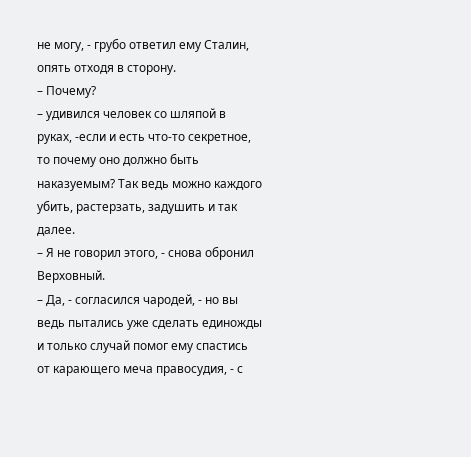не могу, - грубо ответил ему Сталин, опять отходя в сторону.
– Почему?
– удивился человек со шляпой в руках, -если и есть что-то секретное, то почему оно должно быть наказуемым? Так ведь можно каждого убить, растерзать, задушить и так далее.
– Я не говорил этого, - снова обронил Верховный.
– Да, - согласился чародей, - но вы ведь пытались уже сделать единожды и только случай помог ему спастись от карающего меча правосудия, - с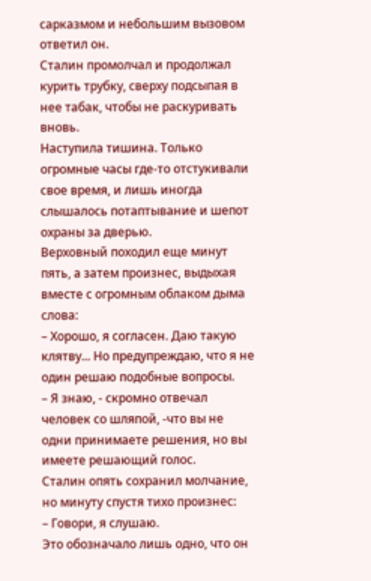сарказмом и небольшим вызовом ответил он.
Сталин промолчал и продолжал курить трубку, сверху подсыпая в нее табак, чтобы не раскуривать вновь.
Наступила тишина. Только огромные часы где-то отстукивали свое время, и лишь иногда слышалось потаптывание и шепот охраны за дверью.
Верховный походил еще минут пять, а затем произнес, выдыхая вместе с огромным облаком дыма слова:
– Хорошо, я согласен. Даю такую клятву... Но предупреждаю, что я не один решаю подобные вопросы.
– Я знаю, - скромно отвечал человек со шляпой, -что вы не одни принимаете решения, но вы имеете решающий голос.
Сталин опять сохранил молчание, но минуту спустя тихо произнес:
– Говори, я слушаю.
Это обозначало лишь одно, что он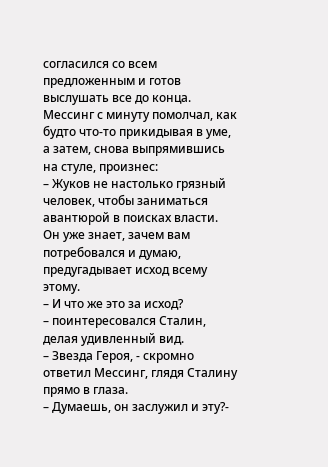согласился со всем предложенным и готов выслушать все до конца.
Мессинг с минуту помолчал, как будто что-то прикидывая в уме, а затем, снова выпрямившись на стуле, произнес:
– Жуков не настолько грязный человек, чтобы заниматься авантюрой в поисках власти. Он уже знает, зачем вам потребовался и думаю, предугадывает исход всему этому.
– И что же это зa исход?
– поинтересовался Сталин, делая удивленный вид.
– Звезда Героя, - скромно ответил Meссинг, глядя Сталину прямо в глаза.
– Думаешь, он заслужил и эту?-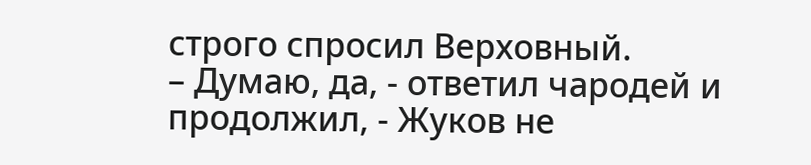строго спросил Верховный.
– Думаю, да, - ответил чародей и продолжил, - Жуков не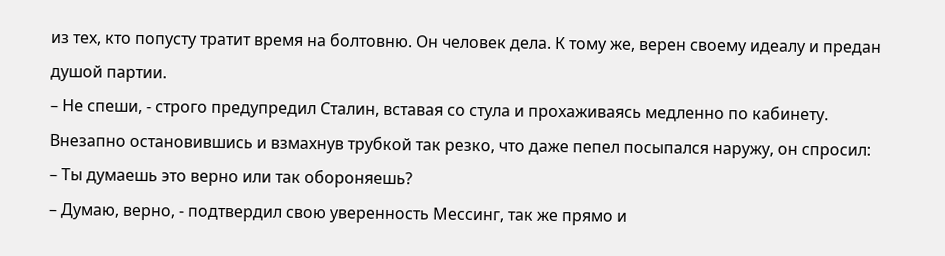из тех, кто попусту тратит время на болтовню. Он человек дела. К тому же, верен своему идеалу и предан душой партии.
– Не спеши, - строго предупредил Сталин, вставая со стула и прохаживаясь медленно по кабинету.
Внезапно остановившись и взмахнув трубкой так резко, что даже пепел посыпался наружу, он спросил:
– Ты думаешь это верно или так обороняешь?
– Думаю, верно, - подтвердил свою уверенность Мессинг, так же прямо и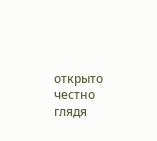открыто честно глядя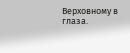Верховному в глаза.